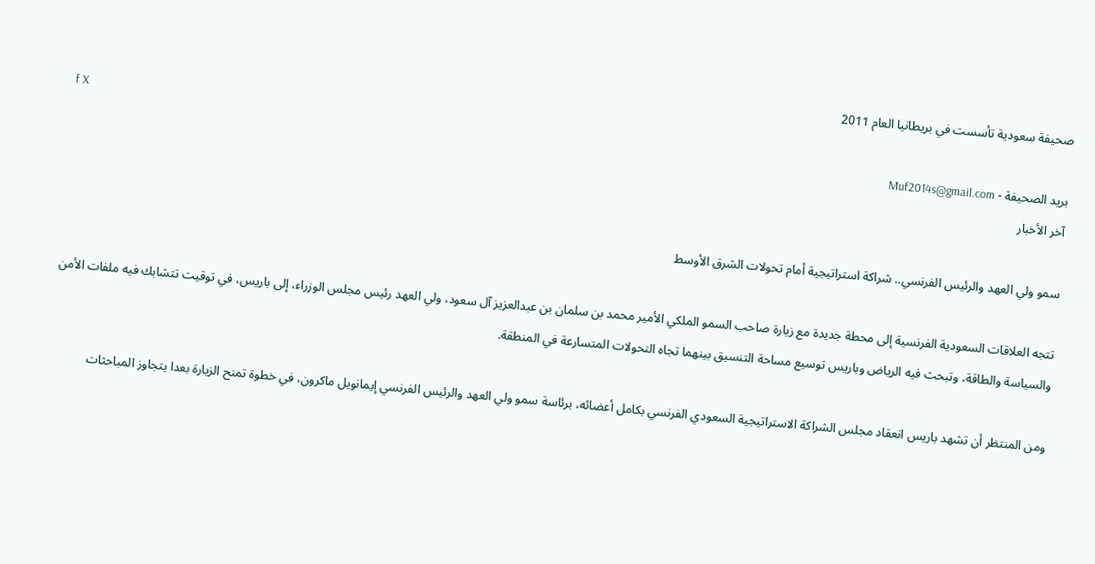صحيفة سعودية تأسست في بريطانيا العام 2011
f X
بريد الصحيفة - Muf2014s@gmail.com
آخر الأخبار

سمو ولي العهد والرئيس الفرنسي.. شراكة استراتيجية أمام تحولات الشرق الأوسط

تتجه العلاقات السعودية الفرنسية إلى محطة جديدة مع زيارة صاحب السمو الملكي الأمير محمد بن سلمان بن عبدالعزيز آل سعود، ولي العهد رئيس مجلس الوزراء، إلى باريس، في توقيت تتشابك فيه ملفات الأمن والسياسة والطاقة، وتبحث فيه الرياض وباريس توسيع مساحة التنسيق بينهما تجاه التحولات المتسارعة في المنطقة.

ومن المنتظر أن تشهد باريس انعقاد مجلس الشراكة الاستراتيجية السعودي الفرنسي بكامل أعضائه، برئاسة سمو ولي العهد والرئيس الفرنسي إيمانويل ماكرون، في خطوة تمنح الزيارة بعدا يتجاوز المباحثات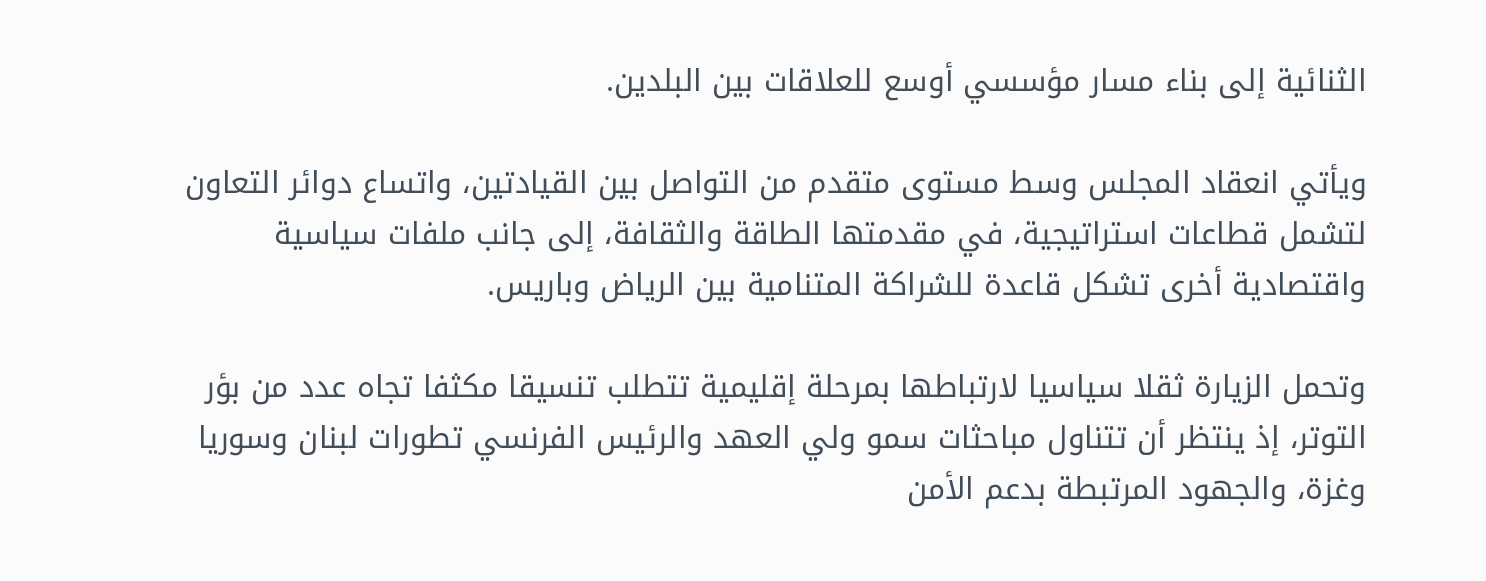الثنائية إلى بناء مسار مؤسسي أوسع للعلاقات بين البلدين.

ويأتي انعقاد المجلس وسط مستوى متقدم من التواصل بين القيادتين، واتساع دوائر التعاون لتشمل قطاعات استراتيجية، في مقدمتها الطاقة والثقافة، إلى جانب ملفات سياسية واقتصادية أخرى تشكل قاعدة للشراكة المتنامية بين الرياض وباريس.

وتحمل الزيارة ثقلا سياسيا لارتباطها بمرحلة إقليمية تتطلب تنسيقا مكثفا تجاه عدد من بؤر التوتر، إذ ينتظر أن تتناول مباحثات سمو ولي العهد والرئيس الفرنسي تطورات لبنان وسوريا وغزة، والجهود المرتبطة بدعم الأمن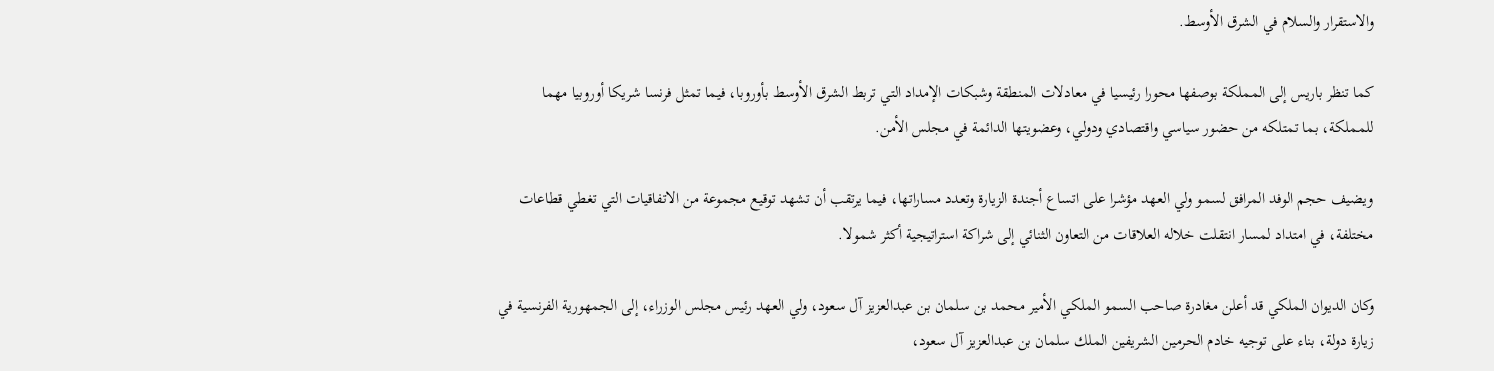والاستقرار والسلام في الشرق الأوسط.

كما تنظر باريس إلى المملكة بوصفها محورا رئيسيا في معادلات المنطقة وشبكات الإمداد التي تربط الشرق الأوسط بأوروبا، فيما تمثل فرنسا شريكا أوروبيا مهما للمملكة، بما تمتلكه من حضور سياسي واقتصادي ودولي، وعضويتها الدائمة في مجلس الأمن.

ويضيف حجم الوفد المرافق لسمو ولي العهد مؤشرا على اتساع أجندة الزيارة وتعدد مساراتها، فيما يرتقب أن تشهد توقيع مجموعة من الاتفاقيات التي تغطي قطاعات مختلفة، في امتداد لمسار انتقلت خلاله العلاقات من التعاون الثنائي إلى شراكة استراتيجية أكثر شمولا.

وكان الديوان الملكي قد أعلن مغادرة صاحب السمو الملكي الأمير محمد بن سلمان بن عبدالعزيز آل سعود، ولي العهد رئيس مجلس الوزراء، إلى الجمهورية الفرنسية في زيارة دولة، بناء على توجيه خادم الحرمين الشريفين الملك سلمان بن عبدالعزيز آل سعود،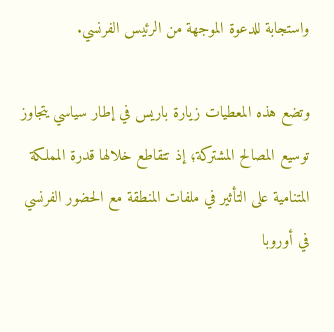واستجابة للدعوة الموجهة من الرئيس الفرنسي.

وتضع هذه المعطيات زيارة باريس في إطار سياسي يتجاوز توسيع المصالح المشتركة؛ إذ تتقاطع خلالها قدرة المملكة المتنامية على التأثير في ملفات المنطقة مع الحضور الفرنسي في أوروبا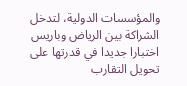والمؤسسات الدولية، لتدخل الشراكة بين الرياض وباريس اختبارا جديدا في قدرتها على تحويل التقارب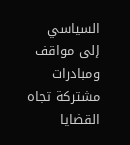السياسي إلى مواقف ومبادرات مشتركة تجاه القضايا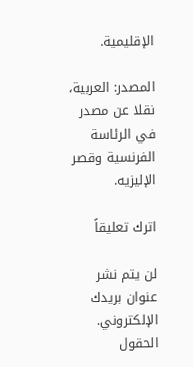الإقليمية.

المصدر: العربية، نقلا عن مصدر في الرئاسة الفرنسية وقصر الإليزيه.

اترك تعليقاً

لن يتم نشر عنوان بريدك الإلكتروني. الحقول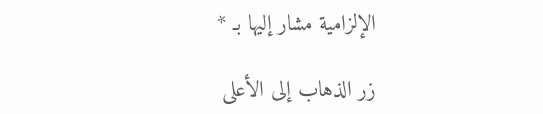الإلزامية مشار إليها بـ *

زر الذهاب إلى الأعلى